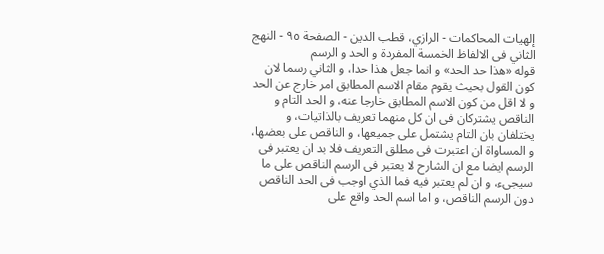إلهيات المحاكمات - الرازي، قطب الدين - الصفحة ٩٥ - النهج الثاني فى الالفاظ الخمسة المفردة و الحد و الرسم
قوله «هذا حد الحد» و انما جعل هذا حدا، و الثاني رسما لان كون القول بحيث يقوم مقام الاسم المطابق امر خارج عن الحد و لا اقل من كون الاسم المطابق خارجا عنه، و الحد التام و الناقص يشتركان فى ان كل منهما تعريف بالذاتيات، و يختلفان بان التام يشتمل على جميعها، و الناقص على بعضها، و المساواة ان اعتبرت فى مطلق التعريف فلا بد ان يعتبر فى الرسم ايضا مع ان الشارح لا يعتبر فى الرسم الناقص على ما سيجىء، و ان لم يعتبر فيه فما الذي اوجب فى الحد الناقص دون الرسم الناقص، و اما اسم الحد واقع على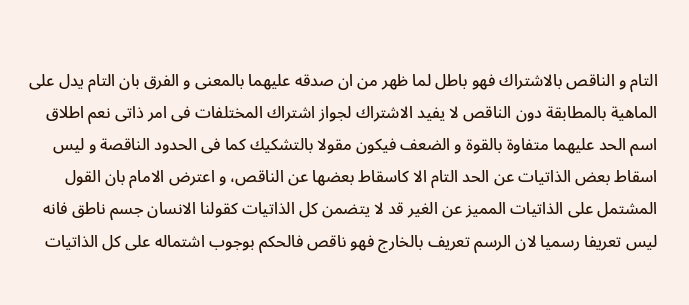التام و الناقص بالاشتراك فهو باطل لما ظهر من ان صدقه عليهما بالمعنى و الفرق بان التام يدل على الماهية بالمطابقة دون الناقص لا يفيد الاشتراك لجواز اشتراك المختلفات فى امر ذاتى نعم اطلاق اسم الحد عليهما متفاوة بالقوة و الضعف فيكون مقولا بالتشكيك كما فى الحدود الناقصة و ليس اسقاط بعض الذاتيات عن الحد التام الا كاسقاط بعضها عن الناقص، و اعترض الامام بان القول المشتمل على الذاتيات المميز عن الغير قد لا يتضمن كل الذاتيات كقولنا الانسان جسم ناطق فانه ليس تعريفا رسميا لان الرسم تعريف بالخارج فهو ناقص فالحكم بوجوب اشتماله على كل الذاتيات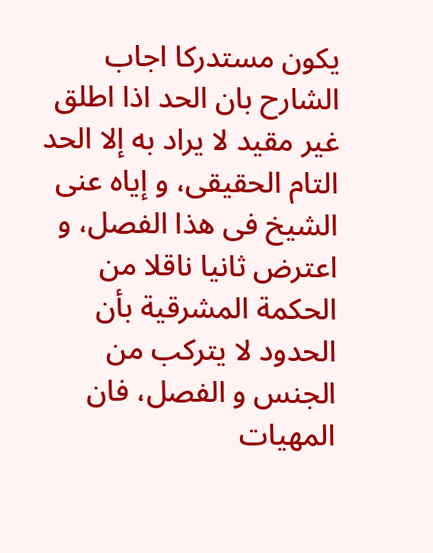يكون مستدركا اجاب الشارح بان الحد اذا اطلق غير مقيد لا يراد به إلا الحد التام الحقيقى، و إياه عنى الشيخ فى هذا الفصل، و اعترض ثانيا ناقلا من الحكمة المشرقية بأن الحدود لا يتركب من الجنس و الفصل، فان المهيات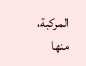المركبة، منها